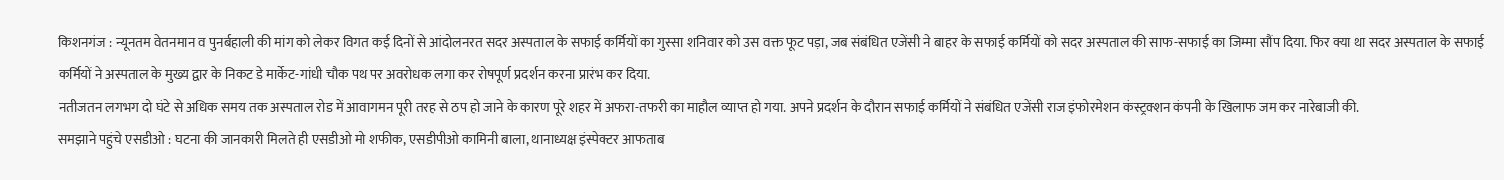किशनगंज : न्यूनतम वेतनमान व पुनर्बहाली की मांग को लेकर विगत कई दिनों से आंदोलनरत सदर अस्पताल के सफाई कर्मियों का गुस्सा शनिवार को उस वक्त फूट पड़ा, जब संबंधित एजेंसी ने बाहर के सफाई कर्मियों को सदर अस्पताल की साफ-सफाई का जिम्मा सौंप दिया. फिर क्या था सदर अस्पताल के सफाई कर्मियों ने अस्पताल के मुख्य द्वार के निकट डे मार्केट-गांधी चौक पथ पर अवरोधक लगा कर रोषपूर्ण प्रदर्शन करना प्रारंभ कर दिया.
नतीजतन लगभग दो घंटे से अधिक समय तक अस्पताल रोड में आवागमन पूरी तरह से ठप हो जाने के कारण पूरे शहर में अफरा-तफरी का माहौल व्याप्त हो गया. अपने प्रदर्शन के दौरान सफाई कर्मियों ने संबंधित एजेंसी राज इंफोरमेशन कंस्ट्रक्शन कंपनी के खिलाफ जम कर नारेबाजी की.
समझाने पहुंचे एसडीओ : घटना की जानकारी मिलते ही एसडीओ मो शफीक, एसडीपीओ कामिनी बाला, थानाध्यक्ष इंस्पेक्टर आफताब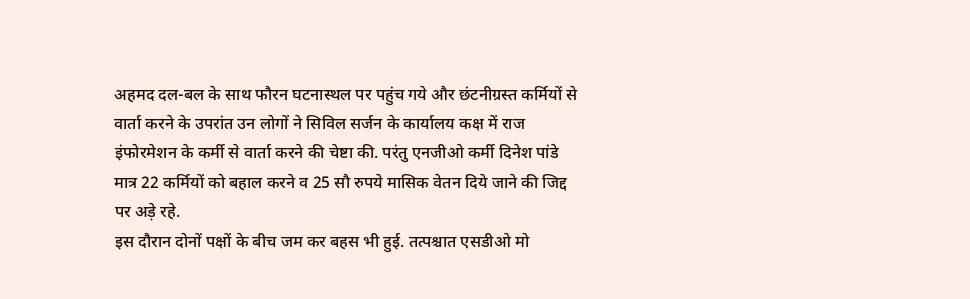अहमद दल-बल के साथ फौरन घटनास्थल पर पहुंच गये और छंटनीग्रस्त कर्मियों से वार्ता करने के उपरांत उन लोगों ने सिविल सर्जन के कार्यालय कक्ष में राज इंफोरमेशन के कर्मी से वार्ता करने की चेष्टा की. परंतु एनजीओ कर्मी दिनेश पांडे मात्र 22 कर्मियों को बहाल करने व 25 सौ रुपये मासिक वेतन दिये जाने की जिद्द पर अड़े रहे.
इस दौरान दोनों पक्षों के बीच जम कर बहस भी हुई. तत्पश्चात एसडीओ मो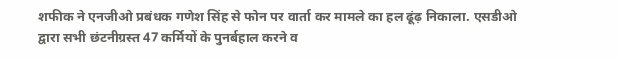शफीक ने एनजीओ प्रबंधक गणेश सिंह से फोन पर वार्ता कर मामले का हल ढूंढ़ निकाला. एसडीओ द्वारा सभी छंटनीग्रस्त 47 कर्मियों के पुनर्बहाल करने व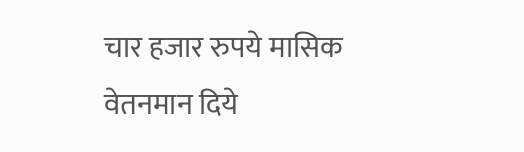चार हजार रुपये मासिक वेतनमान दिये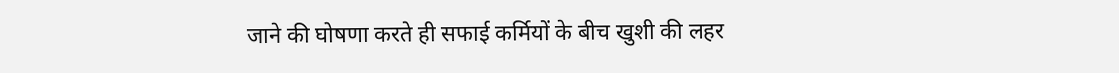जाने की घोषणा करते ही सफाई कर्मियों के बीच खुशी की लहर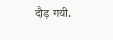दौड़ गयी.